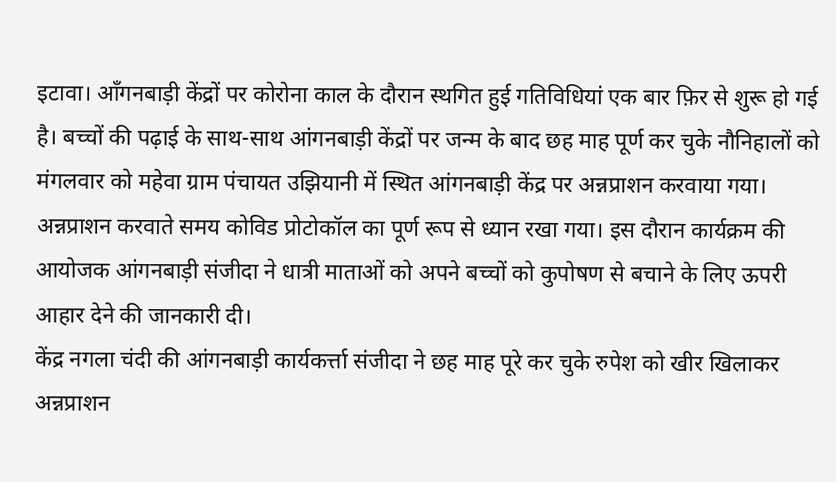इटावा। आँगनबाड़ी केंद्रों पर कोरोना काल के दौरान स्थगित हुई गतिविधियां एक बार फ़िर से शुरू हो गई है। बच्चों की पढ़ाई के साथ-साथ आंगनबाड़ी केंद्रों पर जन्म के बाद छह माह पूर्ण कर चुके नौनिहालों को मंगलवार को महेवा ग्राम पंचायत उझियानी में स्थित आंगनबाड़ी केंद्र पर अन्नप्राशन करवाया गया।
अन्नप्राशन करवाते समय कोविड प्रोटोकॉल का पूर्ण रूप से ध्यान रखा गया। इस दौरान कार्यक्रम की आयोजक आंगनबाड़ी संजीदा ने धात्री माताओं को अपने बच्चों को कुपोषण से बचाने के लिए ऊपरी आहार देने की जानकारी दी।
केंद्र नगला चंदी की आंगनबाड़ी कार्यकर्त्ता संजीदा ने छह माह पूरे कर चुके रुपेश को खीर खिलाकर अन्नप्राशन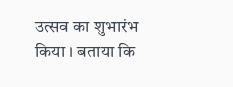उत्सव का शुभारंभ किया । बताया कि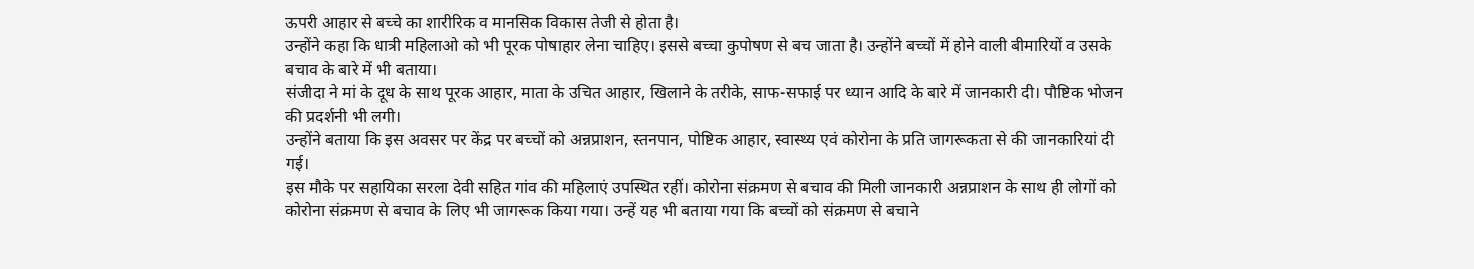ऊपरी आहार से बच्चे का शारीरिक व मानसिक विकास तेजी से होता है।
उन्होंने कहा कि धात्री महिलाओ को भी पूरक पोषाहार लेना चाहिए। इससे बच्चा कुपोषण से बच जाता है। उन्होंने बच्चों में होने वाली बीमारियों व उसके बचाव के बारे में भी बताया।
संजीदा ने मां के दूध के साथ पूरक आहार, माता के उचित आहार, खिलाने के तरीके, साफ-सफाई पर ध्यान आदि के बारे में जानकारी दी। पौष्टिक भोजन की प्रदर्शनी भी लगी।
उन्होंने बताया कि इस अवसर पर केंद्र पर बच्चों को अन्नप्राशन, स्तनपान, पोष्टिक आहार, स्वास्थ्य एवं कोरोना के प्रति जागरूकता से की जानकारियां दी गई।
इस मौके पर सहायिका सरला देवी सहित गांव की महिलाएं उपस्थित रहीं। कोरोना संक्रमण से बचाव की मिली जानकारी अन्नप्राशन के साथ ही लोगों को कोरोना संक्रमण से बचाव के लिए भी जागरूक किया गया। उन्हें यह भी बताया गया कि बच्चों को संक्रमण से बचाने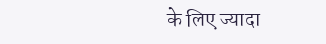के लिए ज्यादा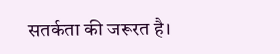सतर्कता की जरूरत है।